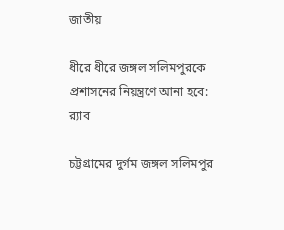জাতীয়

ধীরে ধীরে জঙ্গল সলিমপুরকে প্রশাসনের নিয়ন্ত্রণে আনা হবে: র‍্যাব

চট্টগ্রামের দুর্গম জঙ্গল সলিমপুর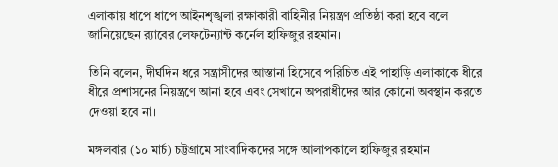এলাকায় ধাপে ধাপে আইনশৃঙ্খলা রক্ষাকারী বাহিনীর নিয়ন্ত্রণ প্রতিষ্ঠা করা হবে বলে জানিয়েছেন র‍্যাবের লেফটেন্যান্ট কর্নেল হাফিজুর রহমান।

তিনি বলেন, দীর্ঘদিন ধরে সন্ত্রাসীদের আস্তানা হিসেবে পরিচিত এই পাহাড়ি এলাকাকে ধীরে ধীরে প্রশাসনের নিয়ন্ত্রণে আনা হবে এবং সেখানে অপরাধীদের আর কোনো অবস্থান করতে দেওয়া হবে না।

মঙ্গলবার (১০ মার্চ) চট্টগ্রামে সাংবাদিকদের সঙ্গে আলাপকালে হাফিজুর রহমান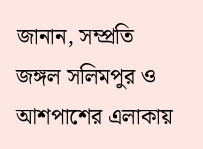জানান, সম্প্রতি জঙ্গল সলিমপুর ও আশপাশের এলাকায়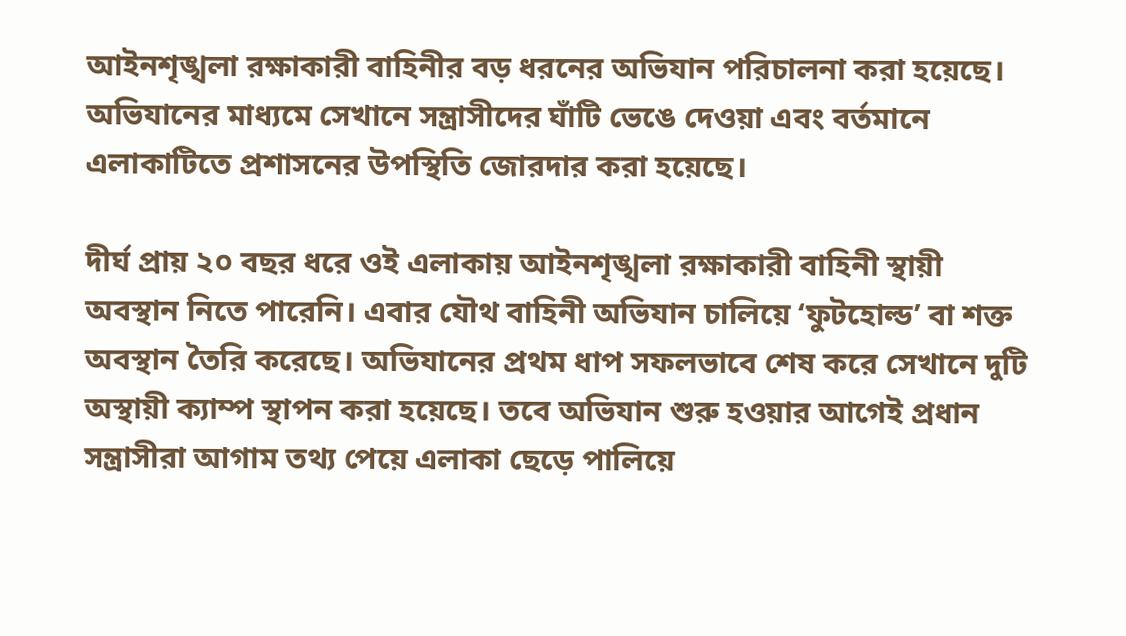আইনশৃঙ্খলা রক্ষাকারী বাহিনীর বড় ধরনের অভিযান পরিচালনা করা হয়েছে। অভিযানের মাধ্যমে সেখানে সন্ত্রাসীদের ঘাঁটি ভেঙে দেওয়া এবং বর্তমানে এলাকাটিতে প্রশাসনের উপস্থিতি জোরদার করা হয়েছে।

দীর্ঘ প্রায় ২০ বছর ধরে ওই এলাকায় আইনশৃঙ্খলা রক্ষাকারী বাহিনী স্থায়ী অবস্থান নিতে পারেনি। এবার যৌথ বাহিনী অভিযান চালিয়ে ‘ফুটহোল্ড’ বা শক্ত অবস্থান তৈরি করেছে। অভিযানের প্রথম ধাপ সফলভাবে শেষ করে সেখানে দুটি অস্থায়ী ক্যাম্প স্থাপন করা হয়েছে। তবে অভিযান শুরু হওয়ার আগেই প্রধান সন্ত্রাসীরা আগাম তথ্য পেয়ে এলাকা ছেড়ে পালিয়ে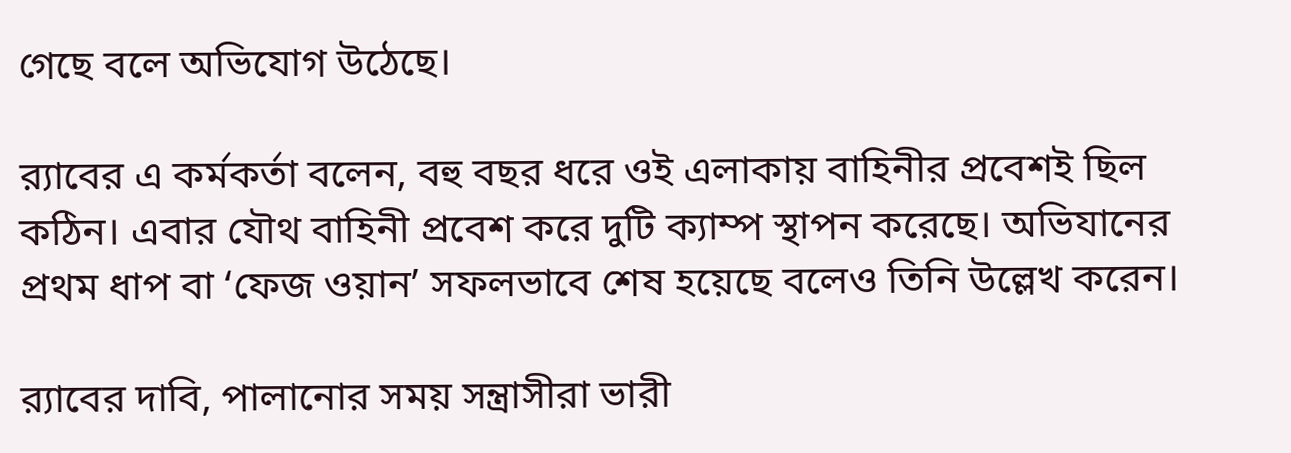গেছে বলে অভিযোগ উঠেছে।

র‌্যাবের এ কর্মকর্তা বলেন, বহু বছর ধরে ওই এলাকায় বাহিনীর প্রবেশই ছিল কঠিন। এবার যৌথ বাহিনী প্রবেশ করে দুটি ক্যাম্প স্থাপন করেছে। অভিযানের প্রথম ধাপ বা ‘ফেজ ওয়ান’ সফলভাবে শেষ হয়েছে বলেও তিনি উল্লেখ করেন।

র‍্যাবের দাবি, পালানোর সময় সন্ত্রাসীরা ভারী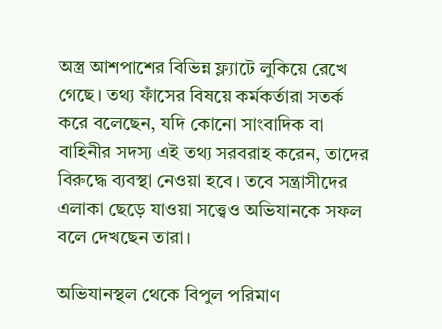অস্ত্র আশপাশের বিভিন্ন ফ্ল্যাটে লুকিয়ে রেখে গেছে। তথ্য ফাঁসের বিষয়ে কর্মকর্তারা সতর্ক করে বলেছেন, যদি কোনো সাংবাদিক বা বাহিনীর সদস্য এই তথ্য সরবরাহ করেন, তাদের বিরুদ্ধে ব্যবস্থা নেওয়া হবে। তবে সন্ত্রাসীদের এলাকা ছেড়ে যাওয়া সত্ত্বেও অভিযানকে সফল বলে দেখছেন তারা।

অভিযানস্থল থেকে বিপুল পরিমাণ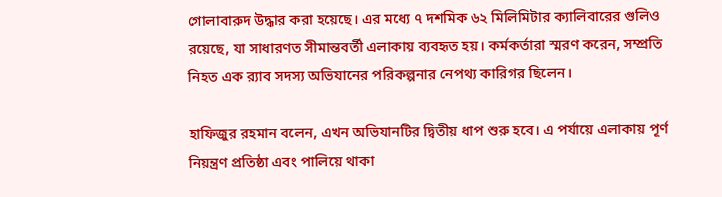গোলাবারুদ উদ্ধার করা হয়েছে। এর মধ্যে ৭ দশমিক ৬২ মিলিমিটার ক্যালিবারের গুলিও রয়েছে, যা সাধারণত সীমান্তবর্তী এলাকায় ব্যবহৃত হয়। কর্মকর্তারা স্মরণ করেন, সম্প্রতি নিহত এক র‍্যাব সদস্য অভিযানের পরিকল্পনার নেপথ্য কারিগর ছিলেন।

হাফিজুর রহমান বলেন, এখন অভিযানটির দ্বিতীয় ধাপ শুরু হবে। এ পর্যায়ে এলাকায় পূর্ণ নিয়ন্ত্রণ প্রতিষ্ঠা এবং পালিয়ে থাকা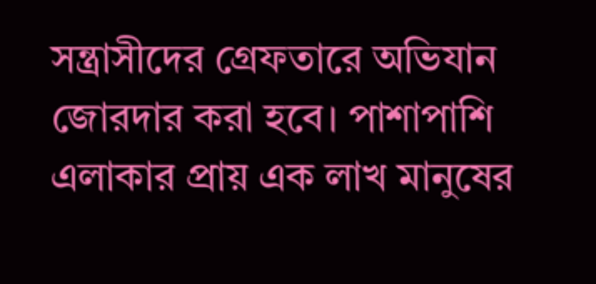সন্ত্রাসীদের গ্রেফতারে অভিযান জোরদার করা হবে। পাশাপাশি এলাকার প্রায় এক লাখ মানুষের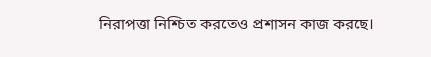নিরাপত্তা নিশ্চিত করতেও প্রশাসন কাজ করছে।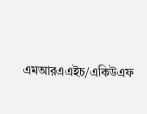এমআরএএইচ/একিউএফ